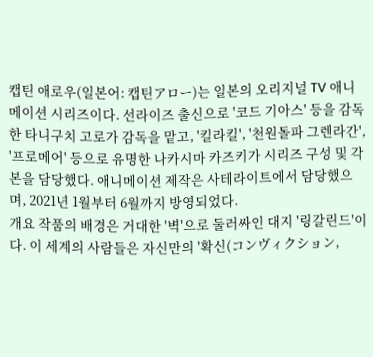캡틴 애로우(일본어: 캡틴アロー)는 일본의 오리지널 TV 애니메이션 시리즈이다. 선라이즈 출신으로 '코드 기아스' 등을 감독한 타니구치 고로가 감독을 맡고, '킬라킬', '천원돌파 그렌라간', '프로메어' 등으로 유명한 나카시마 카즈키가 시리즈 구성 및 각본을 담당했다. 애니메이션 제작은 사테라이트에서 담당했으며, 2021년 1월부터 6월까지 방영되었다.
개요 작품의 배경은 거대한 '벽'으로 둘러싸인 대지 '링갈린드'이다. 이 세계의 사람들은 자신만의 '확신(コンヴィクション,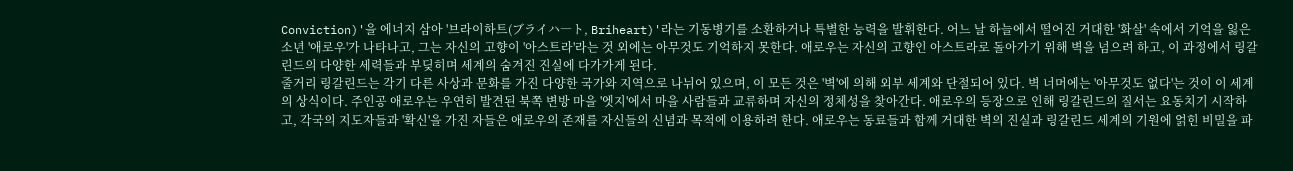Conviction)'을 에너지 삼아 '브라이하트(ブライハ―ト, Briheart)'라는 기동병기를 소환하거나 특별한 능력을 발휘한다. 어느 날 하늘에서 떨어진 거대한 '화살' 속에서 기억을 잃은 소년 '애로우'가 나타나고, 그는 자신의 고향이 '아스트라'라는 것 외에는 아무것도 기억하지 못한다. 애로우는 자신의 고향인 아스트라로 돌아가기 위해 벽을 넘으려 하고, 이 과정에서 링갈린드의 다양한 세력들과 부딪히며 세계의 숨겨진 진실에 다가가게 된다.
줄거리 링갈린드는 각기 다른 사상과 문화를 가진 다양한 국가와 지역으로 나뉘어 있으며, 이 모든 것은 '벽'에 의해 외부 세계와 단절되어 있다. 벽 너머에는 '아무것도 없다'는 것이 이 세계의 상식이다. 주인공 애로우는 우연히 발견된 북쪽 변방 마을 '엣지'에서 마을 사람들과 교류하며 자신의 정체성을 찾아간다. 애로우의 등장으로 인해 링갈린드의 질서는 요동치기 시작하고, 각국의 지도자들과 '확신'을 가진 자들은 애로우의 존재를 자신들의 신념과 목적에 이용하려 한다. 애로우는 동료들과 함께 거대한 벽의 진실과 링갈린드 세계의 기원에 얽힌 비밀을 파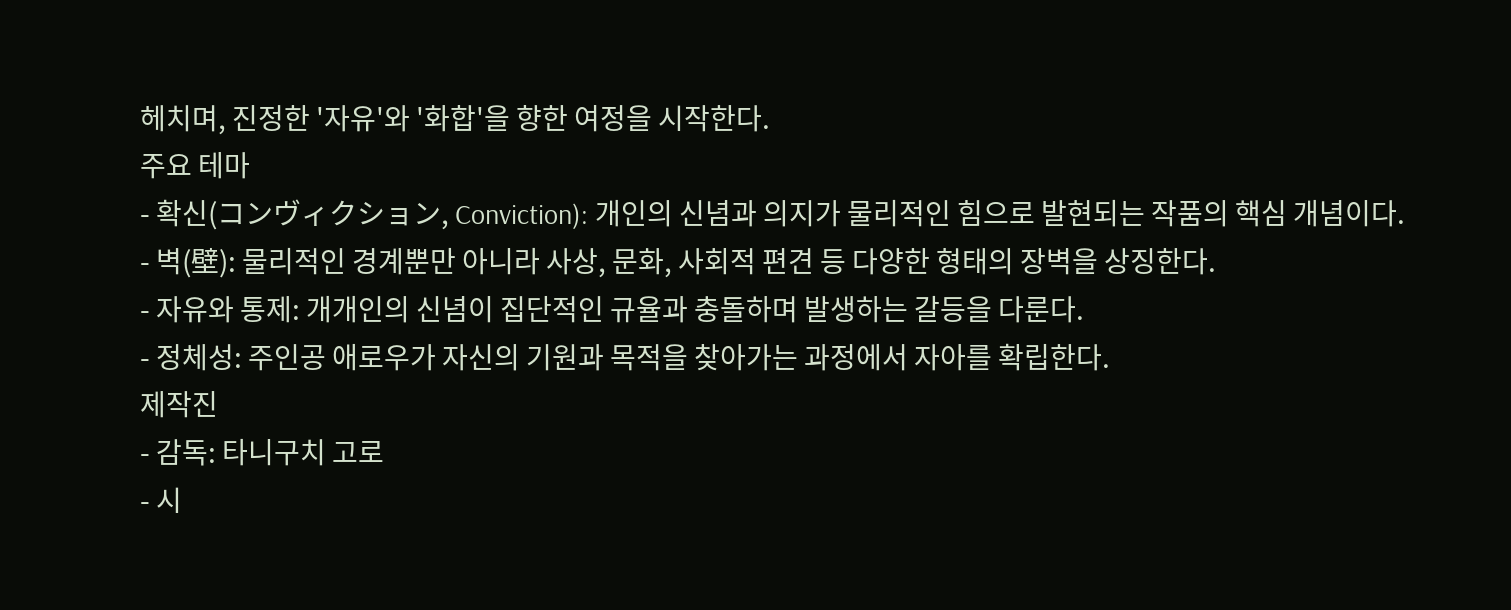헤치며, 진정한 '자유'와 '화합'을 향한 여정을 시작한다.
주요 테마
- 확신(コンヴィクション, Conviction): 개인의 신념과 의지가 물리적인 힘으로 발현되는 작품의 핵심 개념이다.
- 벽(壁): 물리적인 경계뿐만 아니라 사상, 문화, 사회적 편견 등 다양한 형태의 장벽을 상징한다.
- 자유와 통제: 개개인의 신념이 집단적인 규율과 충돌하며 발생하는 갈등을 다룬다.
- 정체성: 주인공 애로우가 자신의 기원과 목적을 찾아가는 과정에서 자아를 확립한다.
제작진
- 감독: 타니구치 고로
- 시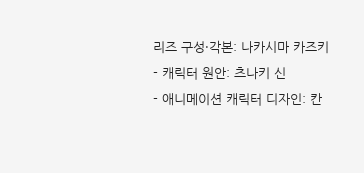리즈 구성·각본: 나카시마 카즈키
- 캐릭터 원안: 츠나키 신
- 애니메이션 캐릭터 디자인: 칸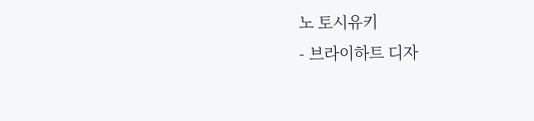노 토시유키
- 브라이하트 디자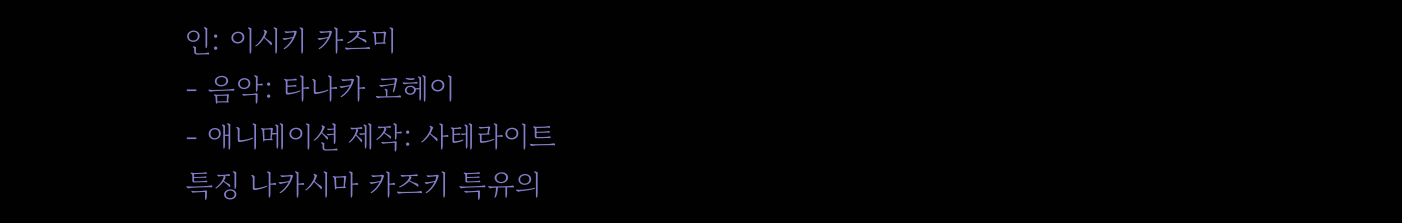인: 이시키 카즈미
- 음악: 타나카 코헤이
- 애니메이션 제작: 사테라이트
특징 나카시마 카즈키 특유의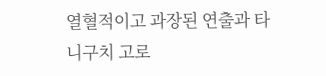열혈적이고 과장된 연출과 타니구치 고로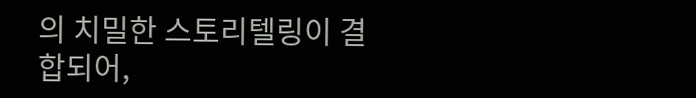의 치밀한 스토리텔링이 결합되어,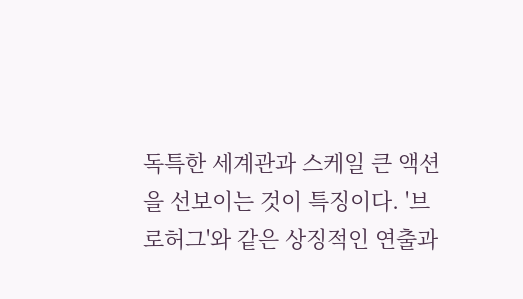독특한 세계관과 스케일 큰 액션을 선보이는 것이 특징이다. '브로허그'와 같은 상징적인 연출과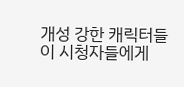개성 강한 캐릭터들이 시청자들에게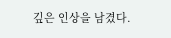깊은 인상을 남겼다.